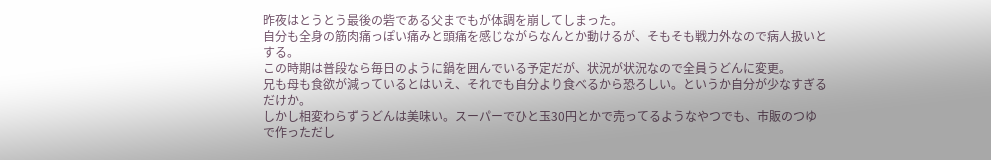昨夜はとうとう最後の砦である父までもが体調を崩してしまった。
自分も全身の筋肉痛っぽい痛みと頭痛を感じながらなんとか動けるが、そもそも戦力外なので病人扱いとする。
この時期は普段なら毎日のように鍋を囲んでいる予定だが、状況が状況なので全員うどんに変更。
兄も母も食欲が減っているとはいえ、それでも自分より食べるから恐ろしい。というか自分が少なすぎるだけか。
しかし相変わらずうどんは美味い。スーパーでひと玉30円とかで売ってるようなやつでも、市販のつゆで作っただし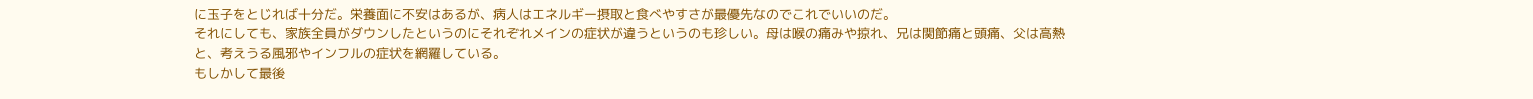に玉子をとじれば十分だ。栄養面に不安はあるが、病人はエネルギー摂取と食べやすさが最優先なのでこれでいいのだ。
それにしても、家族全員がダウンしたというのにそれぞれメインの症状が違うというのも珍しい。母は喉の痛みや掠れ、兄は関節痛と頭痛、父は高熱と、考えうる風邪やインフルの症状を網羅している。
もしかして最後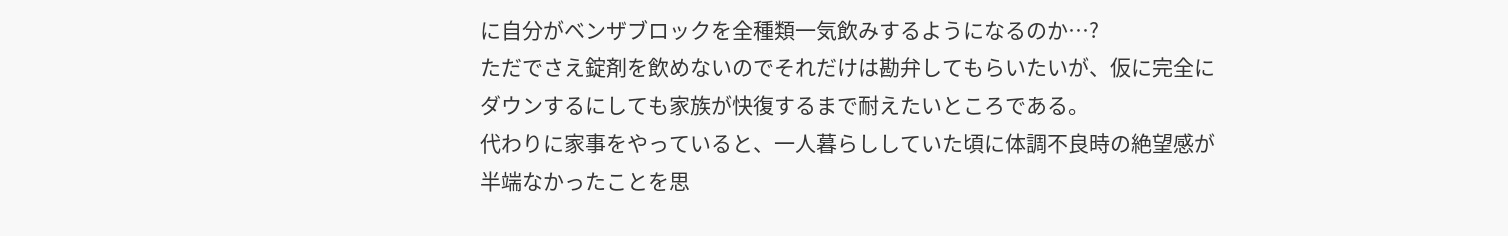に自分がベンザブロックを全種類一気飲みするようになるのか…?
ただでさえ錠剤を飲めないのでそれだけは勘弁してもらいたいが、仮に完全にダウンするにしても家族が快復するまで耐えたいところである。
代わりに家事をやっていると、一人暮らししていた頃に体調不良時の絶望感が半端なかったことを思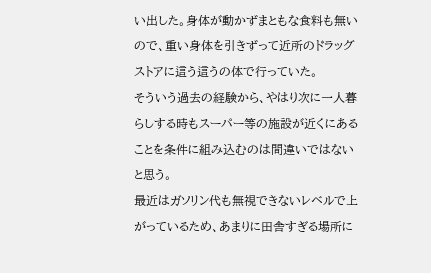い出した。身体が動かずまともな食料も無いので、重い身体を引きずって近所のドラッグストアに這う這うの体で行っていた。
そういう過去の経験から、やはり次に一人暮らしする時もスーパー等の施設が近くにあることを条件に組み込むのは間違いではないと思う。
最近はガソリン代も無視できないレベルで上がっているため、あまりに田舎すぎる場所に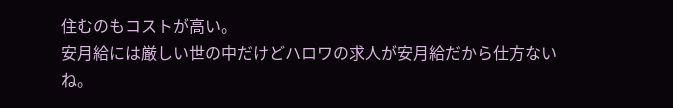住むのもコストが高い。
安月給には厳しい世の中だけどハロワの求人が安月給だから仕方ないね。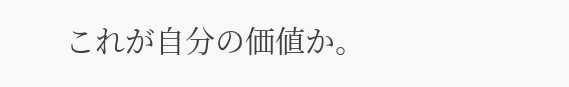これが自分の価値か。